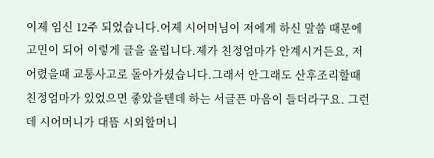이제 임신 12주 되었습니다.어제 시어머님이 저에게 하신 말씀 때문에 고민이 되어 이렇게 글을 올립니다.제가 친정엄마가 안계시거든요, 저 어렸을때 교통사고로 돌아가셨습니다.그래서 안그래도 산후조리할때 친정엄마가 있었으면 좋았을텐데 하는 서글픈 마음이 들더라구요. 그런데 시어머니가 대뜸 시외할머니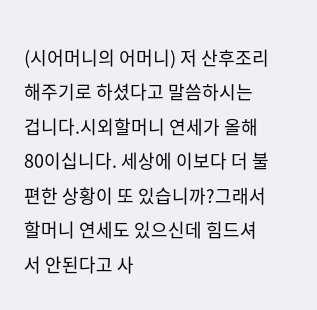(시어머니의 어머니) 저 산후조리 해주기로 하셨다고 말씀하시는 겁니다.시외할머니 연세가 올해 80이십니다. 세상에 이보다 더 불편한 상황이 또 있습니까?그래서 할머니 연세도 있으신데 힘드셔서 안된다고 사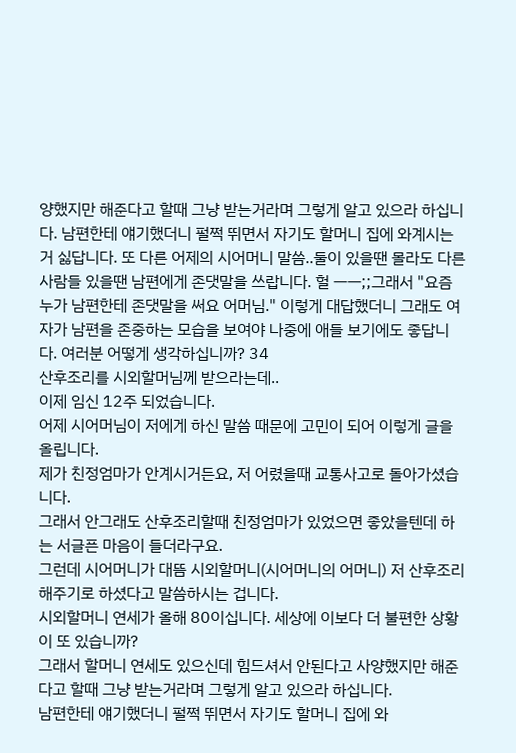양했지만 해준다고 할때 그냥 받는거라며 그렇게 알고 있으라 하십니다. 남편한테 얘기했더니 펄쩍 뛰면서 자기도 할머니 집에 와계시는거 싫답니다. 또 다른 어제의 시어머니 말씀..둘이 있을땐 몰라도 다른 사람들 있을땐 남편에게 존댓말을 쓰랍니다. 헐 ㅡㅡ;;그래서 "요즘 누가 남편한테 존댓말을 써요 어머님." 이렇게 대답했더니 그래도 여자가 남편을 존중하는 모습을 보여야 나중에 애들 보기에도 좋답니다. 여러분 어떻게 생각하십니까? 34
산후조리를 시외할머님께 받으라는데..
이제 임신 12주 되었습니다.
어제 시어머님이 저에게 하신 말씀 때문에 고민이 되어 이렇게 글을 올립니다.
제가 친정엄마가 안계시거든요, 저 어렸을때 교통사고로 돌아가셨습니다.
그래서 안그래도 산후조리할때 친정엄마가 있었으면 좋았을텐데 하는 서글픈 마음이 들더라구요.
그런데 시어머니가 대뜸 시외할머니(시어머니의 어머니) 저 산후조리 해주기로 하셨다고 말씀하시는 겁니다.
시외할머니 연세가 올해 80이십니다. 세상에 이보다 더 불편한 상황이 또 있습니까?
그래서 할머니 연세도 있으신데 힘드셔서 안된다고 사양했지만 해준다고 할때 그냥 받는거라며 그렇게 알고 있으라 하십니다.
남편한테 얘기했더니 펄쩍 뛰면서 자기도 할머니 집에 와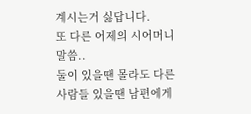계시는거 싫답니다.
또 다른 어제의 시어머니 말씀..
둘이 있을땐 몰라도 다른 사람들 있을땐 남편에게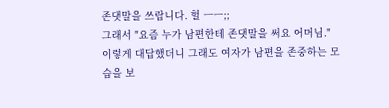존댓말을 쓰랍니다. 헐 ㅡㅡ;;
그래서 "요즘 누가 남편한테 존댓말을 써요 어머님." 이렇게 대답했더니 그래도 여자가 남편을 존중하는 모습을 보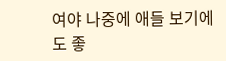여야 나중에 애들 보기에도 좋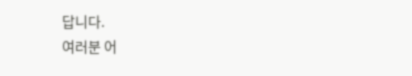답니다.
여러분 어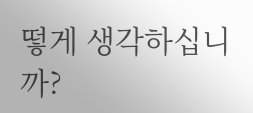떻게 생각하십니까?